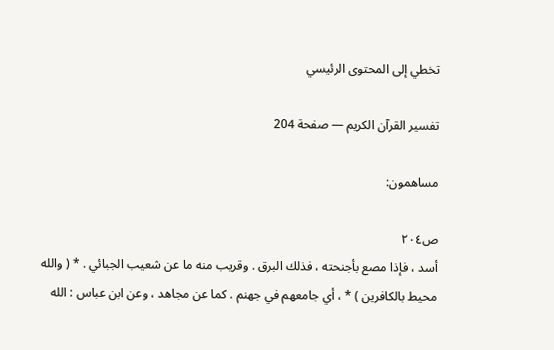تخطي إلى المحتوى الرئيسي

تفسير القرآن الكريم — صفحة 204

مساهمون:

ص٢٠٤
أسد ، فإذا مصع بأجنحته ، فذلك البرق . وقريب منه ما عن شعيب الجبائي . * ( والله محيط بالكافرين ) * ، أي جامعهم في جهنم . كما عن مجاهد ، وعن ابن عباس : الله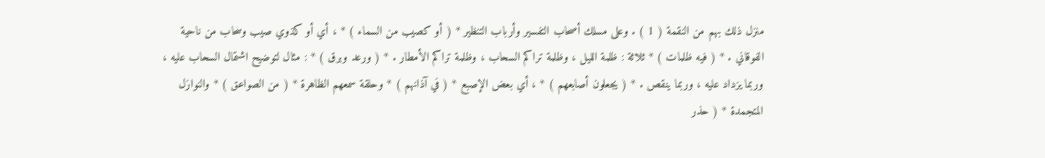منزل ذلك بهم من النقمة ( 1 ) . وعلى مسلك أصحاب التفسير وأرباب التنظير * ( أو كصيب من السماء ) * ، أي أو كذوي صيب وسحاب من ناحية الفوقاني . * ( فيه ظلمات ) * ثلاثة : ظلمة الليل ، وظلمة تراكم السحاب ، وظلمة تراكم الأمطار . * ( ورعد وبرق ) * : مثال لتوضيح اشتمال السحاب عليه ، وربما يزداد عليه ، وربما ينقص . * ( يجعلون أصابعهم ) * ، أي بعض الإصبع * ( في آذانهم ) * وحلقة سمعهم الظاهرة * ( من الصواعق ) * والنوازل المتجمدة * ( حذر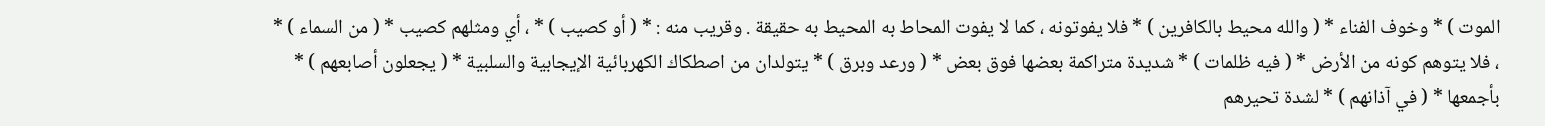الموت ) * وخوف الفناء * ( والله محيط بالكافرين ) * فلا يفوتونه ، كما لا يفوت المحاط به المحيط به حقيقة . وقريب منه : * ( أو كصيب ) * ، أي ومثلهم كصيب * ( من السماء ) * ، فلا يتوهم كونه من الأرض * ( فيه ظلمات ) * شديدة متراكمة بعضها فوق بعض * ( ورعد وبرق ) * يتولدان من اصطكاك الكهربائية الإيجابية والسلبية * ( يجعلون أصابعهم ) * بأجمعها * ( في آذانهم ) * لشدة تحيرهم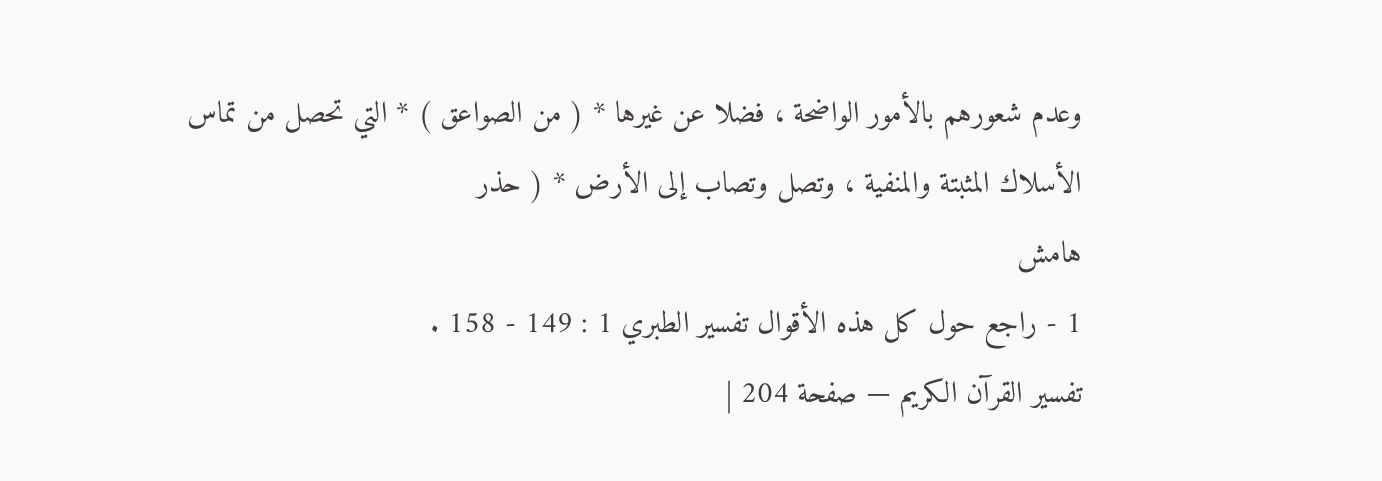وعدم شعورهم بالأمور الواضحة ، فضلا عن غيرها * ( من الصواعق ) * التي تحصل من تماس الأسلاك المثبتة والمنفية ، وتصل وتصاب إلى الأرض * ( حذر
هامش
1 - راجع حول كل هذه الأقوال تفسير الطبري 1 : 149 - 158 .
تفسير القرآن الكريم — صفحة 204 |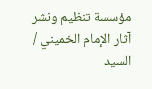مؤسسة تنظيم ونشر آثار الإمام الخميني / السيد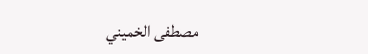مصطفى الخميني